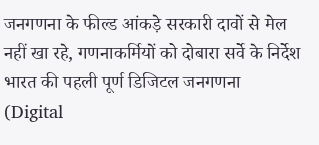जनगणना के फील्ड आंकड़े सरकारी दावों से मेल नहीं खा रहे, गणनाकर्मियों को दोबारा सर्वे के निर्देश
भारत की पहली पूर्ण डिजिटल जनगणना (Digital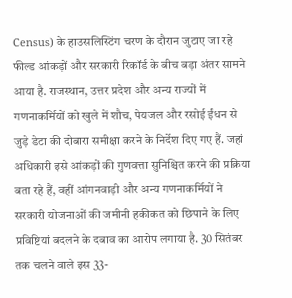Census) के हाउसलिस्टिंग चरण के दौरान जुटाए जा रहे फील्ड आंकड़ों और सरकारी रिकॉर्ड के बीच बड़ा अंतर सामने आया है. राजस्थान, उत्तर प्रदेश और अन्य राज्यों में गणनाकर्मियों को खुले में शौच, पेयजल और रसोई ईंधन से जुड़े डेटा की दोबारा समीक्षा करने के निर्देश दिए गए हैं. जहां अधिकारी इसे आंकड़ों की गुणवत्ता सुनिश्चित करने की प्रक्रिया बता रहे हैं, वहीं आंगनवाड़ी और अन्य गणनाकर्मियों ने सरकारी योजनाओं की जमीनी हकीकत को छिपाने के लिए प्रविष्टियां बदलने के दबाव का आरोप लगाया है. 30 सितंबर तक चलने वाले इस 33-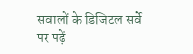सवालों के डिजिटल सर्वे पर पढ़ें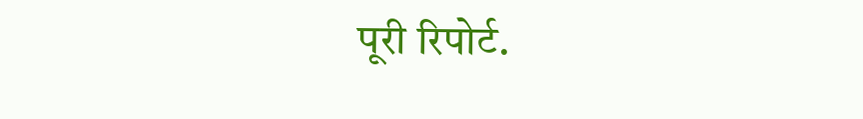पूरी रिपोर्ट.